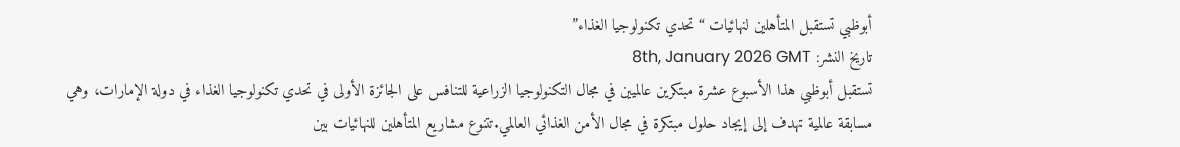أبوظبي تستقبل المتأهلين لنهائيات “تحدي تكنولوجيا الغذاء”
تاريخ النشر: 8th, January 2026 GMT
تستقبل أبوظبي هذا الأسبوع عشرة مبتكرين عالميين في مجال التكنولوجيا الزراعية للتنافس على الجائزة الأولى في تحدي تكنولوجيا الغذاء في دولة الإمارات، وهي مسابقة عالمية تهدف إلى إيجاد حلول مبتكرة في مجال الأمن الغذائي العالمي.تتنوع مشاريع المتأهلين للنهائيات بين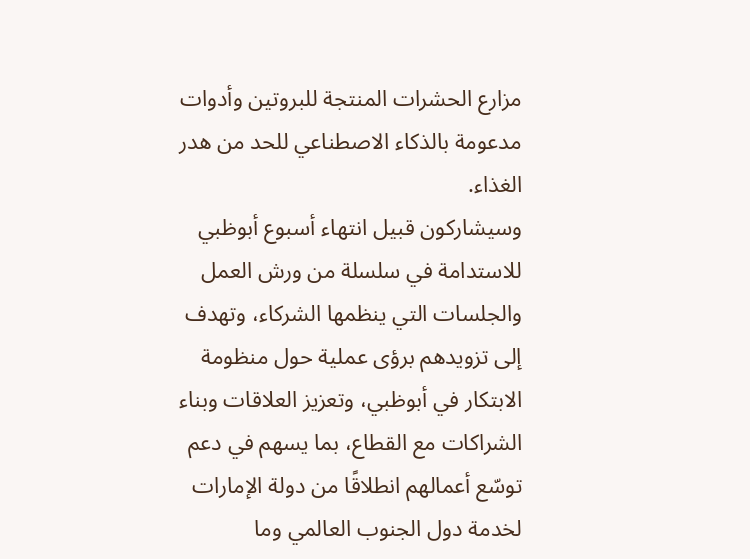مزارع الحشرات المنتجة للبروتين وأدوات مدعومة بالذكاء الاصطناعي للحد من هدر الغذاء.
وسيشاركون قبيل انتهاء أسبوع أبوظبي للاستدامة في سلسلة من ورش العمل والجلسات التي ينظمها الشركاء، وتهدف إلى تزويدهم برؤى عملية حول منظومة الابتكار في أبوظبي، وتعزيز العلاقات وبناء الشراكات مع القطاع، بما يسهم في دعم توسّع أعمالهم انطلاقًا من دولة الإمارات لخدمة دول الجنوب العالمي وما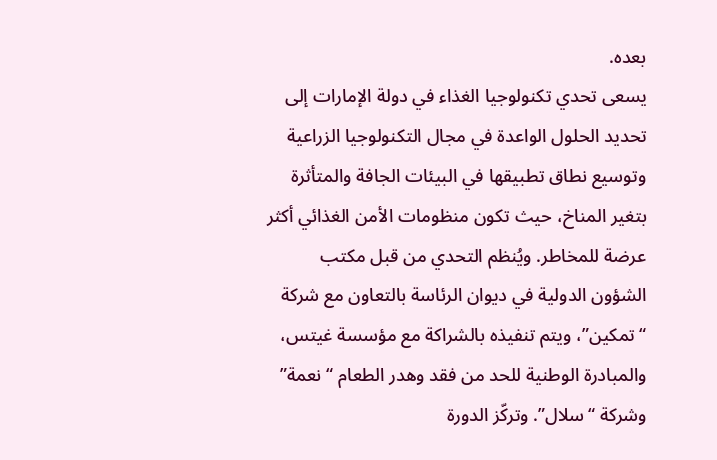بعده.
يسعى تحدي تكنولوجيا الغذاء في دولة الإمارات إلى تحديد الحلول الواعدة في مجال التكنولوجيا الزراعية وتوسيع نطاق تطبيقها في البيئات الجافة والمتأثرة بتغير المناخ، حيث تكون منظومات الأمن الغذائي أكثر عرضة للمخاطر. ويُنظم التحدي من قبل مكتب الشؤون الدولية في ديوان الرئاسة بالتعاون مع شركة “تمكين”، ويتم تنفيذه بالشراكة مع مؤسسة غيتس، والمبادرة الوطنية للحد من فقد وهدر الطعام “نعمة” وشركة “سلال”. وتركّز الدورة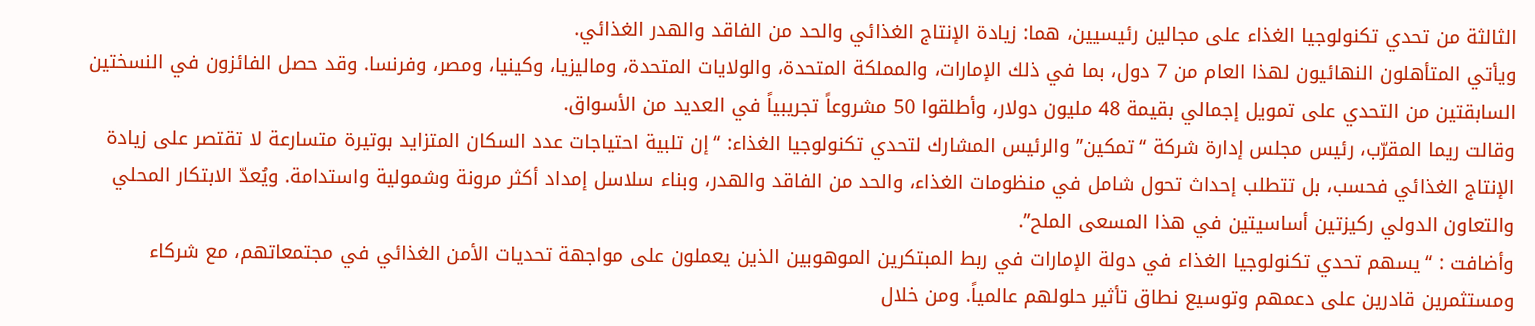الثالثة من تحدي تكنولوجيا الغذاء على مجالين رئيسيين، هما: زيادة الإنتاج الغذائي والحد من الفاقد والهدر الغذائي.
ويأتي المتأهلون النهائيون لهذا العام من 7 دول، بما في ذلك الإمارات، والمملكة المتحدة، والولايات المتحدة، وماليزيا، وكينيا، ومصر، وفرنسا. وقد حصل الفائزون في النسختين السابقتين من التحدي على تمويل إجمالي بقيمة 48 مليون دولار، وأطلقوا 50 مشروعاً تجريبياً في العديد من الأسواق.
وقالت ريما المقرّب، رئيس مجلس إدارة شركة “تمكين” والرئيس المشارك لتحدي تكنولوجيا الغذاء: “إن تلبية احتياجات عدد السكان المتزايد بوتيرة متسارعة لا تقتصر على زيادة الإنتاج الغذائي فحسب، بل تتطلب إحداث تحول شامل في منظومات الغذاء، والحد من الفاقد والهدر، وبناء سلاسل إمداد أكثر مرونة وشمولية واستدامة. ويُعدّ الابتكار المحلي والتعاون الدولي ركيزتين أساسيتين في هذا المسعى الملح”.
وأضافت : “يسهم تحدي تكنولوجيا الغذاء في دولة الإمارات في ربط المبتكرين الموهوبين الذين يعملون على مواجهة تحديات الأمن الغذائي في مجتمعاتهم، مع شركاء ومستثمرين قادرين على دعمهم وتوسيع نطاق تأثير حلولهم عالمياً. ومن خلال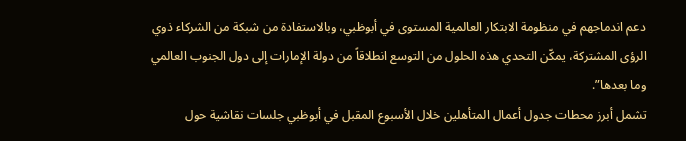دعم اندماجهم في منظومة الابتكار العالمية المستوى في أبوظبي، وبالاستفادة من شبكة من الشركاء ذوي الرؤى المشتركة، يمكّن التحدي هذه الحلول من التوسع انطلاقاً من دولة الإمارات إلى دول الجنوب العالمي وما بعدها”.
تشمل أبرز محطات جدول أعمال المتأهلين خلال الأسبوع المقبل في أبوظبي جلسات نقاشية حول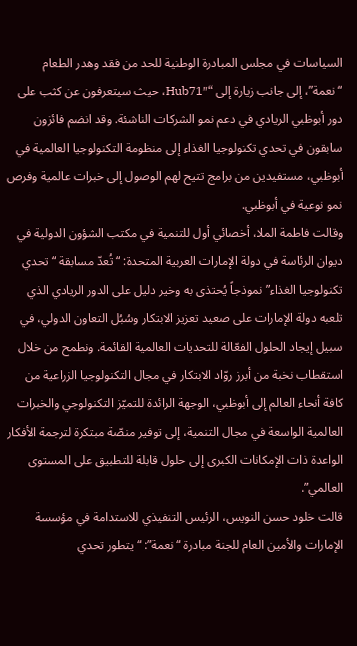السياسات في مجلس المبادرة الوطنية للحد من فقد وهدر الطعام “نعمة”، إلى جانب زيارة إلى “Hub71″، حيث سيتعرفون عن كثب على دور أبوظبي الريادي في دعم نمو الشركات الناشئة. وقد انضم فائزون سابقون في تحدي تكنولوجيا الغذاء إلى منظومة التكنولوجيا العالمية في أبوظبي، مستفيدين من برامج تتيح لهم الوصول إلى خبرات عالمية وفرص نمو نوعية في أبوظبي.
وقالت فاطمة الملا، أخصائي أول للتنمية في مكتب الشؤون الدولية في ديوان الرئاسة في دولة الإمارات العربية المتحدة: “تُعدّ مسابقة “تحدي تكنولوجيا الغذاء” نموذجاً يُحتذى به وخير دليل على الدور الريادي الذي تلعبه دولة الإمارات على صعيد تعزيز الابتكار وسُبُل التعاون الدولي، في سبيل إيجاد الحلول الفعّالة للتحديات العالمية القائمة. ونطمح من خلال استقطاب نخبة من أبرز روّاد الابتكار في مجال التكنولوجيا الزراعية من كافة أنحاء العالم إلى أبوظبي، الوجهة الرائدة للتميّز التكنولوجي والخبرات العالمية الواسعة في مجال التنمية، إلى توفير منصّة مبتكرة لترجمة الأفكار الواعدة ذات الإمكانات الكبرى إلى حلول قابلة للتطبيق على المستوى العالمي”.
قالت خلود حسن النويس، الرئيس التنفيذي للاستدامة في مؤسسة الإمارات والأمين العام للجنة مبادرة “نعمة”: “يتطور تحدي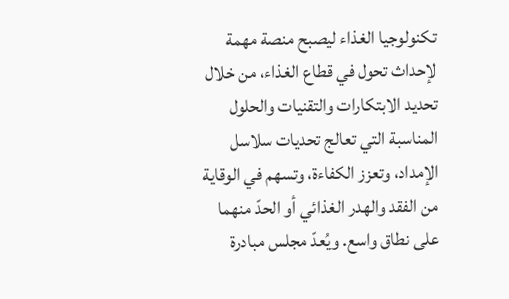تكنولوجيا الغذاء ليصبح منصة مهمة لإحداث تحول في قطاع الغذاء، من خلال تحديد الابتكارات والتقنيات والحلول المناسبة التي تعالج تحديات سلاسل الإمداد، وتعزز الكفاءة، وتسهم في الوقاية من الفقد والهدر الغذائي أو الحدّ منهما على نطاق واسع. ويُعدّ مجلس مبادرة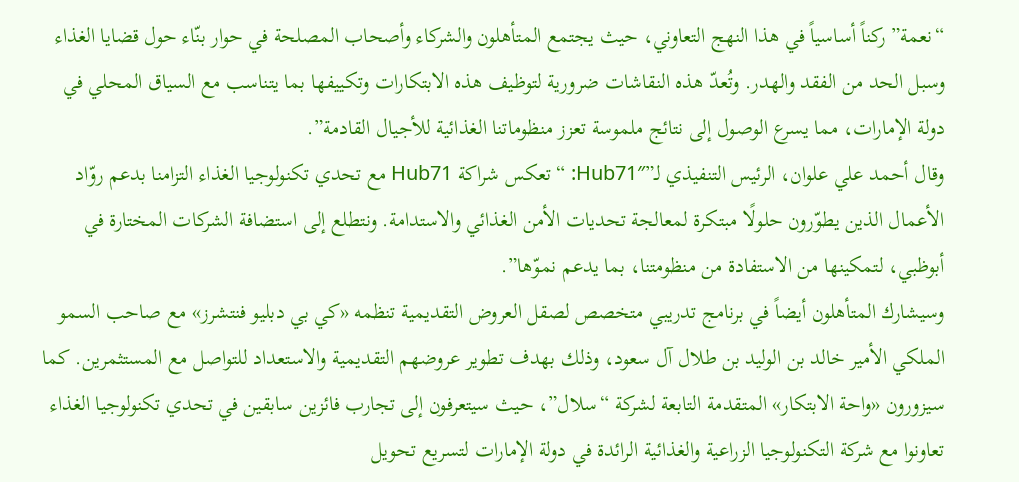“نعمة” ركناً أساسياً في هذا النهج التعاوني، حيث يجتمع المتأهلون والشركاء وأصحاب المصلحة في حوار بنّاء حول قضايا الغذاء وسبل الحد من الفقد والهدر. وتُعدّ هذه النقاشات ضرورية لتوظيف هذه الابتكارات وتكييفها بما يتناسب مع السياق المحلي في دولة الإمارات، مما يسرع الوصول إلى نتائج ملموسة تعزز منظوماتنا الغذائية للأجيال القادمة”.
وقال أحمد علي علوان، الرئيس التنفيذي لـ”Hub71″: “تعكس شراكة Hub71 مع تحدي تكنولوجيا الغذاء التزامنا بدعم روّاد الأعمال الذين يطوّرون حلولًا مبتكرة لمعالجة تحديات الأمن الغذائي والاستدامة. ونتطلع إلى استضافة الشركات المختارة في أبوظبي، لتمكينها من الاستفادة من منظومتنا، بما يدعم نموّها”.
وسيشارك المتأهلون أيضاً في برنامج تدريبي متخصص لصقل العروض التقديمية تنظمه «كي بي دبليو فنتشرز» مع صاحب السمو الملكي الأمير خالد بن الوليد بن طلال آل سعود، وذلك بهدف تطوير عروضهم التقديمية والاستعداد للتواصل مع المستثمرين. كما سيزورون «واحة الابتكار» المتقدمة التابعة لشركة “سلال”، حيث سيتعرفون إلى تجارب فائزين سابقين في تحدي تكنولوجيا الغذاء تعاونوا مع شركة التكنولوجيا الزراعية والغذائية الرائدة في دولة الإمارات لتسريع تحويل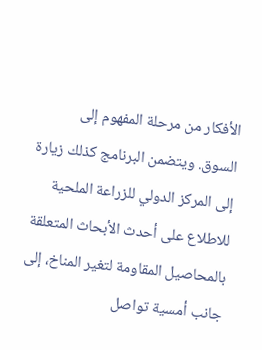الأفكار من مرحلة المفهوم إلى السوق. ويتضمن البرنامج كذلك زيارة إلى المركز الدولي للزراعة الملحية للاطلاع على أحدث الأبحاث المتعلقة بالمحاصيل المقاومة لتغير المناخ، إلى جانب أمسية تواصل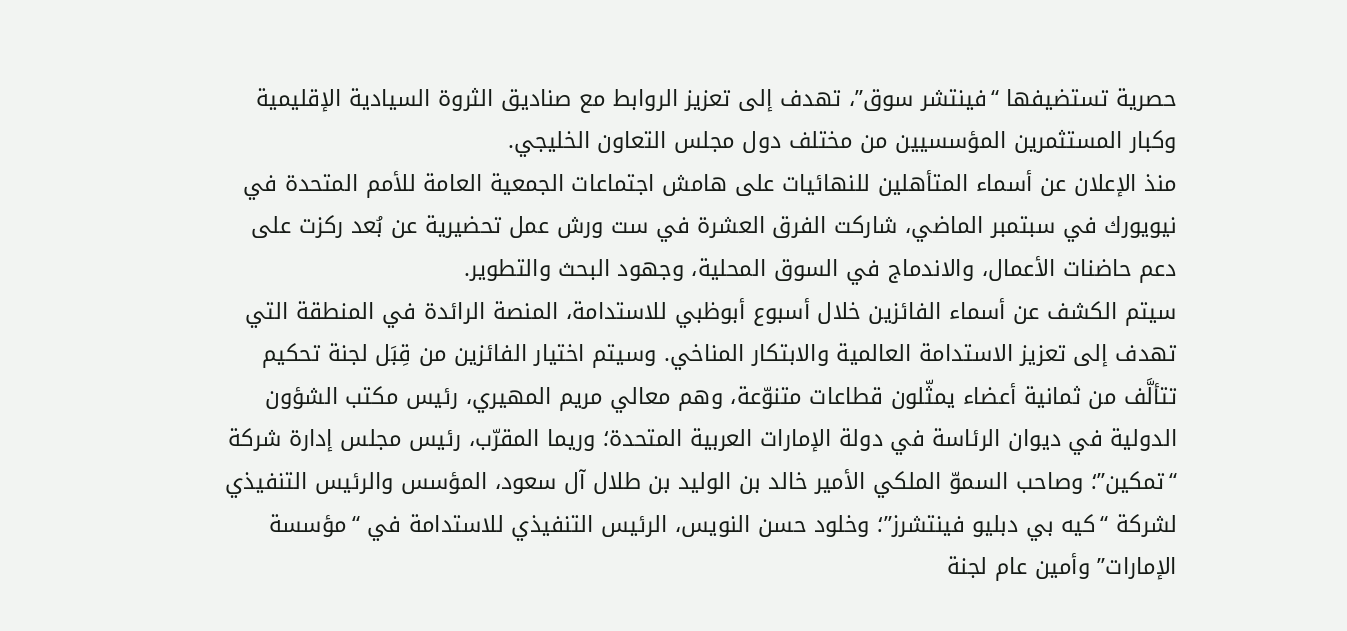حصرية تستضيفها “فينتشر سوق”، تهدف إلى تعزيز الروابط مع صناديق الثروة السيادية الإقليمية وكبار المستثمرين المؤسسيين من مختلف دول مجلس التعاون الخليجي.
منذ الإعلان عن أسماء المتأهلين للنهائيات على هامش اجتماعات الجمعية العامة للأمم المتحدة في نيويورك في سبتمبر الماضي، شاركت الفرق العشرة في ست ورش عمل تحضيرية عن بُعد ركزت على دعم حاضنات الأعمال، والاندماج في السوق المحلية، وجهود البحث والتطوير.
سيتم الكشف عن أسماء الفائزين خلال أسبوع أبوظبي للاستدامة، المنصة الرائدة في المنطقة التي تهدف إلى تعزيز الاستدامة العالمية والابتكار المناخي. وسيتم اختيار الفائزين من قِبَل لجنة تحكيم تتألَّف من ثمانية أعضاء يمثّلون قطاعات متنوّعة، وهم معالي مريم المهيري، رئيس مكتب الشؤون الدولية في ديوان الرئاسة في دولة الإمارات العربية المتحدة؛ وريما المقرّب، رئيس مجلس إدارة شركة “تمكين”؛ وصاحب السموّ الملكي الأمير خالد بن الوليد بن طلال آل سعود، المؤسس والرئيس التنفيذي لشركة “كيه بي دبليو فينتشرز”؛ وخلود حسن النويس، الرئيس التنفيذي للاستدامة في “مؤسسة الإمارات” وأمين عام لجنة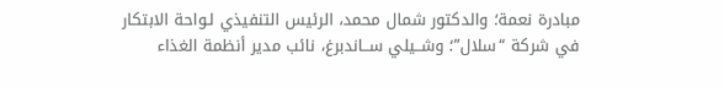مبادرة نعمة؛ والدكتور شمال محمد، الرئيس التنفيذي لـواحة الابتكار في شركة “سلال”؛ وشــيلي ســاندبرغ، نائب مدير أنظمة الغذاء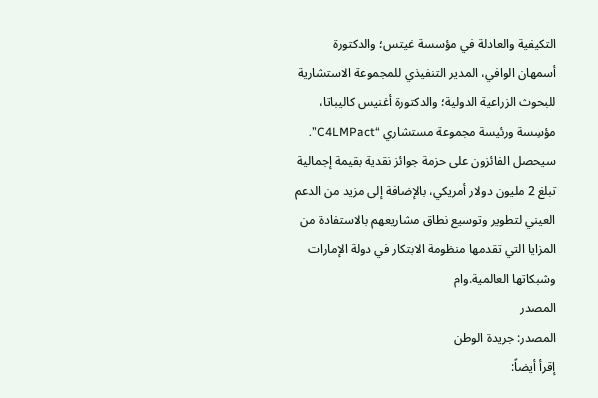التكيفية والعادلة في مؤسسة غيتس؛ والدكتورة أسمهان الوافي، المدير التنفيذي للمجموعة الاستشارية للبحوث الزراعية الدولية؛ والدكتورة أغنيس كاليباتا، مؤسِسة ورئيسة مجموعة مستشاري “C4LMPact”.
سيحصل الفائزون على حزمة جوائز نقدية بقيمة إجمالية تبلغ 2 مليون دولار أمريكي، بالإضافة إلى مزيد من الدعم العيني لتطوير وتوسيع نطاق مشاريعهم بالاستفادة من المزايا التي تقدمها منظومة الابتكار في دولة الإمارات وشبكاتها العالمية.وام
المصدر
المصدر: جريدة الوطن
إقرأ أيضاً: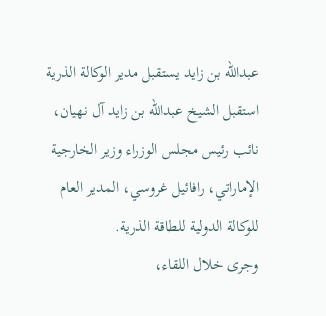عبدالله بن زايد يستقبل مدير الوكالة الذرية
استقبل الشيخ عبدالله بن زايد آل نهيان، نائب رئيس مجلس الوزراء وزير الخارجية الإماراتي، رافائيل غروسي، المدير العام للوكالة الدولية للطاقة الذرية.
وجرى خلال اللقاء،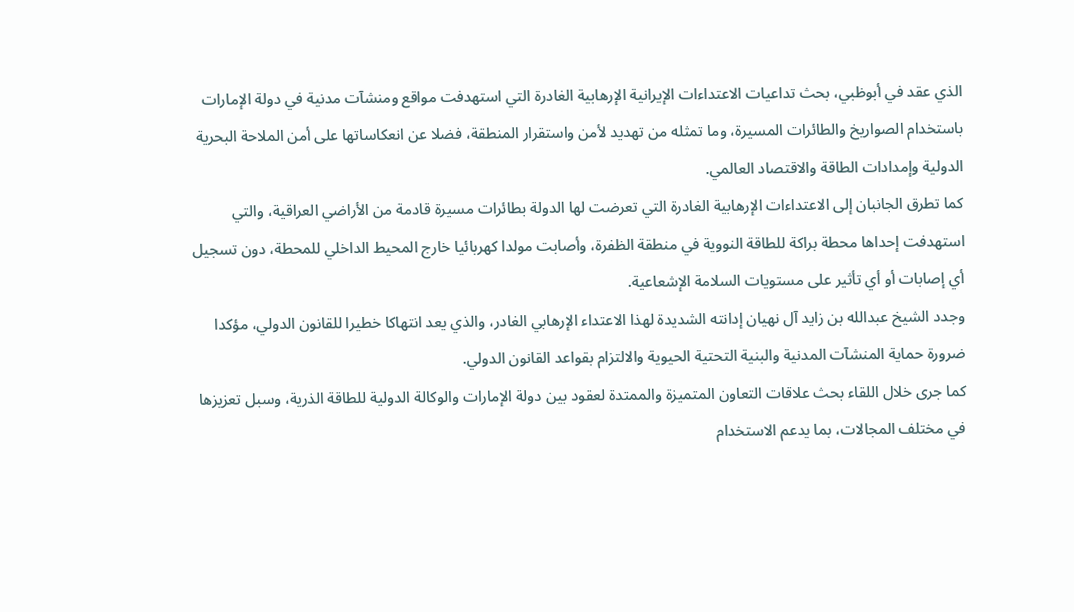الذي عقد في أبوظبي، بحث تداعيات الاعتداءات الإيرانية الإرهابية الغادرة التي استهدفت مواقع ومنشآت مدنية في دولة الإمارات باستخدام الصواريخ والطائرات المسيرة، وما تمثله من تهديد لأمن واستقرار المنطقة، فضلا عن انعكاساتها على أمن الملاحة البحرية الدولية وإمدادات الطاقة والاقتصاد العالمي.
كما تطرق الجانبان إلى الاعتداءات الإرهابية الغادرة التي تعرضت لها الدولة بطائرات مسيرة قادمة من الأراضي العراقية، والتي استهدفت إحداها محطة براكة للطاقة النووية في منطقة الظفرة، وأصابت مولدا كهربائيا خارج المحيط الداخلي للمحطة، دون تسجيل أي إصابات أو أي تأثير على مستويات السلامة الإشعاعية.
وجدد الشيخ عبدالله بن زايد آل نهيان إدانته الشديدة لهذا الاعتداء الإرهابي الغادر، والذي يعد انتهاكا خطيرا للقانون الدولي، مؤكدا ضرورة حماية المنشآت المدنية والبنية التحتية الحيوية والالتزام بقواعد القانون الدولي.
كما جرى خلال اللقاء بحث علاقات التعاون المتميزة والممتدة لعقود بين دولة الإمارات والوكالة الدولية للطاقة الذرية، وسبل تعزيزها في مختلف المجالات، بما يدعم الاستخدام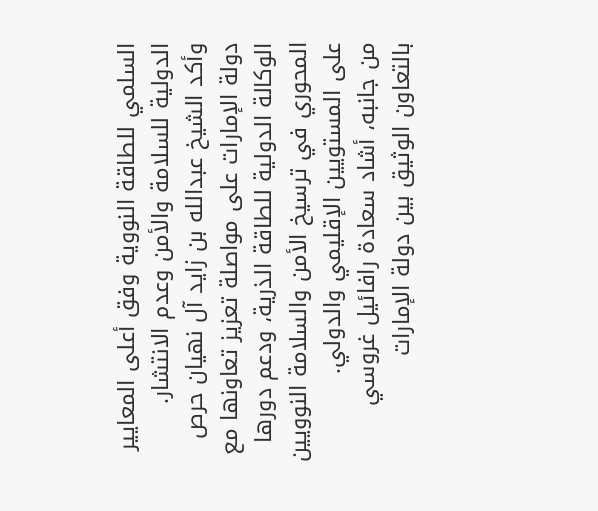السلمي للطاقة النووية وفق أعلى المعايير الدولية للسلامة والأمن وعدم الانتشار.
وأكد الشيخ عبدالله بن زايد آل نهيان حرص دولة الإمارات على مواصلة تعزيز تعاونها مع الوكالة الدولية للطاقة الذرية، ودعم دورها المحوري في ترسيخ الأمن والسلامة النوويين على المستويين الإقليمي والدولي.
من جانبه، أشاد سعادة رافائيل غروسي بالتعاون الوثيق بين دولة الإمارات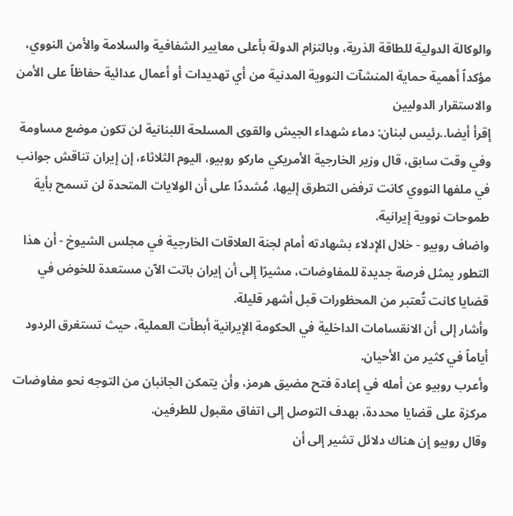والوكالة الدولية للطاقة الذرية، وبالتزام الدولة بأعلى معايير الشفافية والسلامة والأمن النووي، مؤكداً أهمية حماية المنشآت النووية المدنية من أي تهديدات أو أعمال عدائية حفاظاً على الأمن والاستقرار الدوليين
إقرأ أيضا..رئيس لبنان: دماء شهداء الجيش والقوى المسلحة اللبنانية لن تكون موضع مساومة
وفي وقت سابق، قال وزير الخارجية الأمريكي ماركو روبيو، اليوم الثلاثاء، إن إيران تناقش جوانب في ملفها النووي كانت ترفض التطرق إليها، مُشددًا على أن الولايات المتحدة لن تسمح بأية طموحات نووية إيرانية.
واضاف روبيو - خلال الإدلاء بشهادته أمام لجنة العلاقات الخارجية في مجلس الشيوخ - أن هذا التطور يمثل فرصة جديدة للمفاوضات، مشيرًا إلى أن إيران باتت الآن مستعدة للخوض في قضايا كانت تُعتبر من المحظورات قبل أشهر قليلة.
وأشار إلى أن الانقسامات الداخلية في الحكومة الإيرانية أبطأت العملية، حيث تستغرق الردود أياماً في كثير من الأحيان.
وأعرب روبيو عن أمله في إعادة فتح مضيق هرمز، وأن يتمكن الجانبان من التوجه نحو مفاوضات مركزة على قضايا محددة، بهدف التوصل إلى اتفاق مقبول للطرفين.
وقال روبيو إن هناك دلائل تشير إلى أن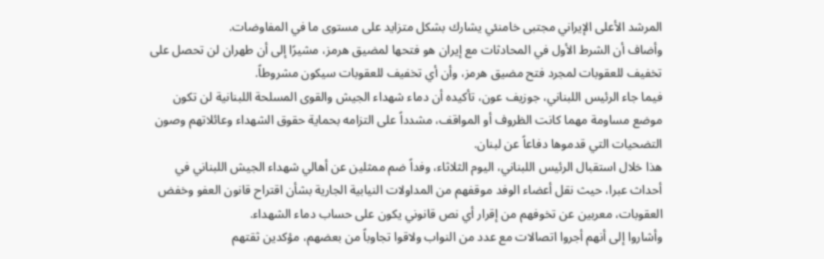المرشد الأعلى الإيراني مجتبى خامنئي يشارك بشكل متزايد على مستوى ما في المفاوضات.
وأضاف أن الشرط الأول في المحادثات مع إيران هو فتحها لمضيق هرمز، مشيرًا إلى أن طهران لن تحصل على تخفيف للعقوبات لمجرد فتح مضيق هرمز، وأن أي تخفيف للعقوبات سيكون مشروطاً.
فيما جاء الرئيس اللبناني، جوزيف عون، تأكيده أن دماء شهداء الجيش والقوى المسلحة اللبنانية لن تكون موضع مساومة مهما كانت الظروف أو المواقف، مشدداً على التزامه بحماية حقوق الشهداء وعائلاتهم وصون التضحيات التي قدموها دفاعاً عن لبنان.
هذا خلال استقبال الرئيس اللبناني، اليوم الثلاثاء، وفداً ضم ممثلين عن أهالي شهداء الجيش اللبناني في أحداث عبرا، حيث نقل أعضاء الوفد موقفهم من المداولات النيابية الجارية بشأن اقتراح قانون العفو وخفض العقوبات، معربين عن تخوفهم من إقرار أي نص قانوني يكون على حساب دماء الشهداء.
وأشاروا إلى أنهم أجروا اتصالات مع عدد من النواب ولاقوا تجاوباً من بعضهم، مؤكدين ثقتهم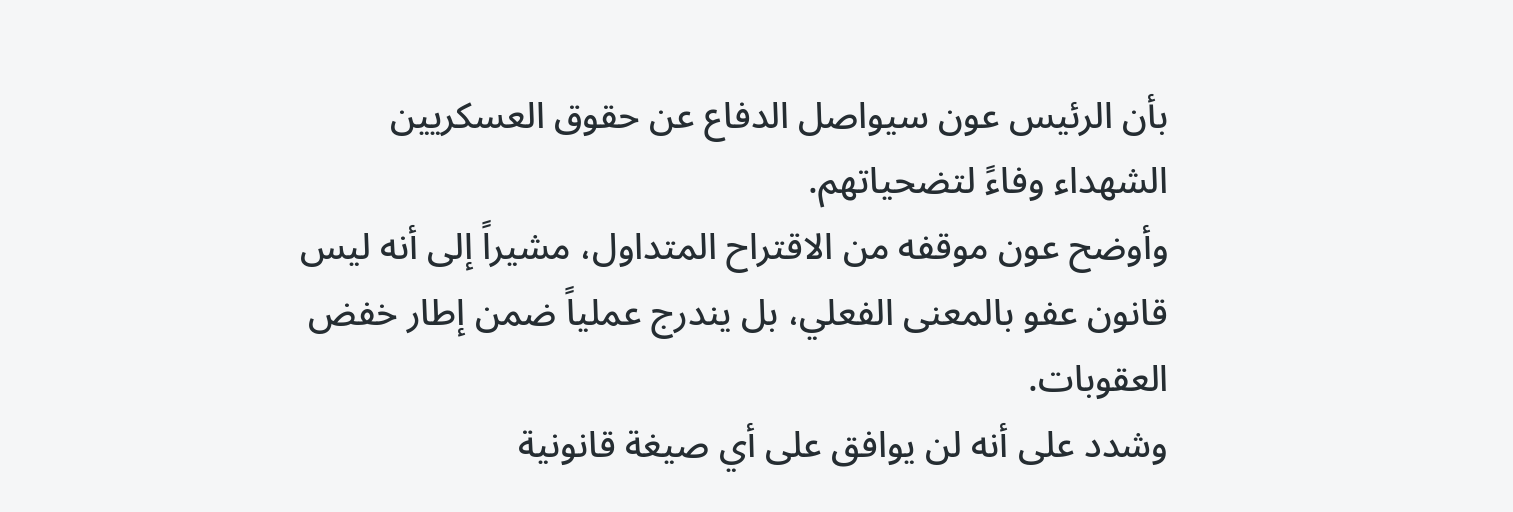بأن الرئيس عون سيواصل الدفاع عن حقوق العسكريين الشهداء وفاءً لتضحياتهم.
وأوضح عون موقفه من الاقتراح المتداول، مشيراً إلى أنه ليس قانون عفو بالمعنى الفعلي، بل يندرج عملياً ضمن إطار خفض العقوبات.
وشدد على أنه لن يوافق على أي صيغة قانونية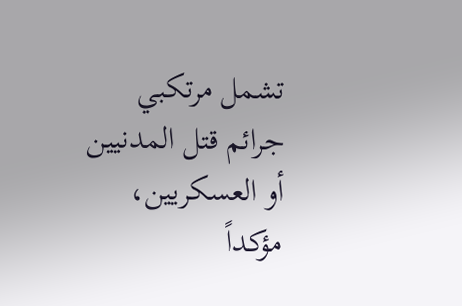تشمل مرتكبي جرائم قتل المدنيين أو العسكريين، مؤكداً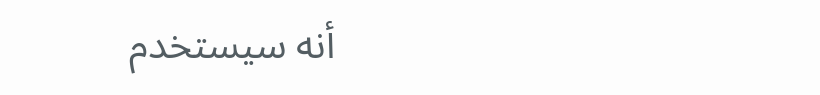أنه سيستخدم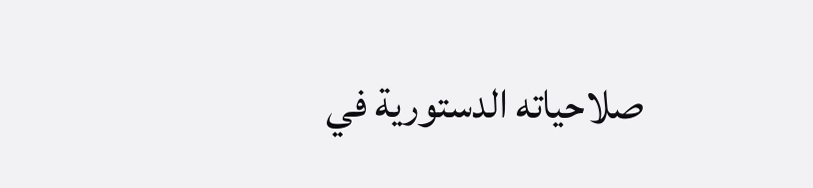صلاحياته الدستورية في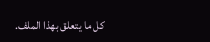كل ما يتعلق بهذا الملف.